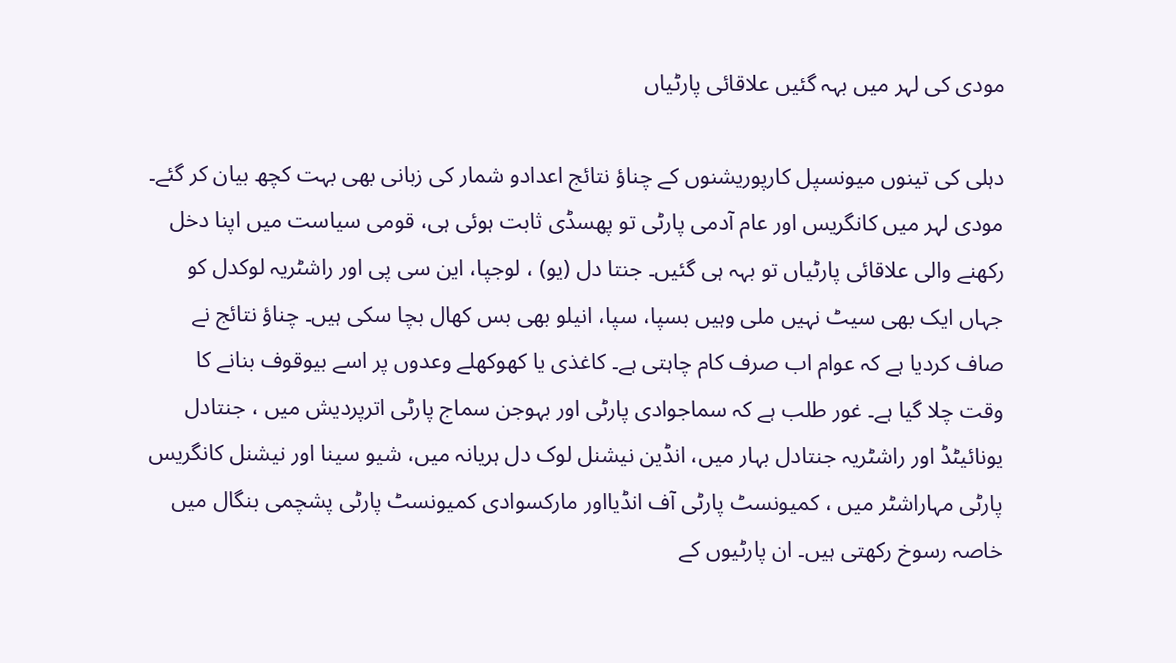مودی کی لہر میں بہہ گئیں علاقائی پارٹیاں

دہلی کی تینوں میونسپل کارپوریشنوں کے چناؤ نتائج اعدادو شمار کی زبانی بھی بہت کچھ بیان کر گئے۔ مودی لہر میں کانگریس اور عام آدمی پارٹی تو پھسڈی ثابت ہوئی ہی، قومی سیاست میں اپنا دخل رکھنے والی علاقائی پارٹیاں تو بہہ ہی گئیں۔ جنتا دل (یو) ، لوجپا، این سی پی اور راشٹریہ لوکدل کو جہاں ایک بھی سیٹ نہیں ملی وہیں بسپا، سپا، انیلو بھی بس کھال بچا سکی ہیں۔ چناؤ نتائج نے صاف کردیا ہے کہ عوام اب صرف کام چاہتی ہے۔ کاغذی یا کھوکھلے وعدوں پر اسے بیوقوف بنانے کا وقت چلا گیا ہے۔ غور طلب ہے کہ سماجوادی پارٹی اور بہوجن سماج پارٹی اترپردیش میں ، جنتادل یونائیٹڈ اور راشٹریہ جنتادل بہار میں، انڈین نیشنل لوک دل ہریانہ میں، شیو سینا اور نیشنل کانگریس پارٹی مہاراشٹر میں ، کمیونسٹ پارٹی آف انڈیااور مارکسوادی کمیونسٹ پارٹی پشچمی بنگال میں خاصہ رسوخ رکھتی ہیں۔ ان پارٹیوں کے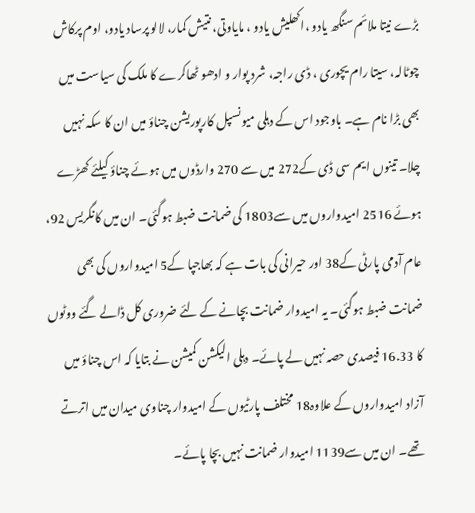بڑے نیتا ملائم سنگھ یادو ،اکھلیش یادو ، مایاوتی، نتیش کمار، لالو پرساد یادو، اوم پرکاش چوٹالہ، سیتا رام یچوری ، ڈی راجہ، شرد پوار و ادھو ٹھاکرے کا ملک کی سیاست میں بھی بڑا نام ہے۔ باوجود اس کے دہلی میونسپل کارپوریشن چناؤ میں ان کا سکہ نہیں چلا۔ تینوں ایم سی ڈی کے272 میں سے 270 وارڈوں میں ہوئے چناؤ کیلئے کھڑے ہوئے 2516 امیدواروں میں سے1803 کی ضمانت ضبط ہوگئی۔ ان میں کانگریس 92، عام آدمی پارٹی کے38 اور حیرانی کی بات ہے کہ بھاجپا کے5 امیدواروں کی بھی ضمانت ضبط ہوگئی۔ یہ امیدوار ضمانت بچانے کے لئے ضروری کل ڈالے گئے ووٹوں کا 16.33 فیصدی حصہ نہیں لے پائے۔ دہلی الیکشن کمیشن نے بتایا کہ اس چناؤ میں آزاد امیدواروں کے علاوہ18 مختلف پارٹیوں کے امیدوار چناوی میدان میں اترتے تھے۔ ان میں سے1139 امیدوار ضمانت نہیں بچا پائے۔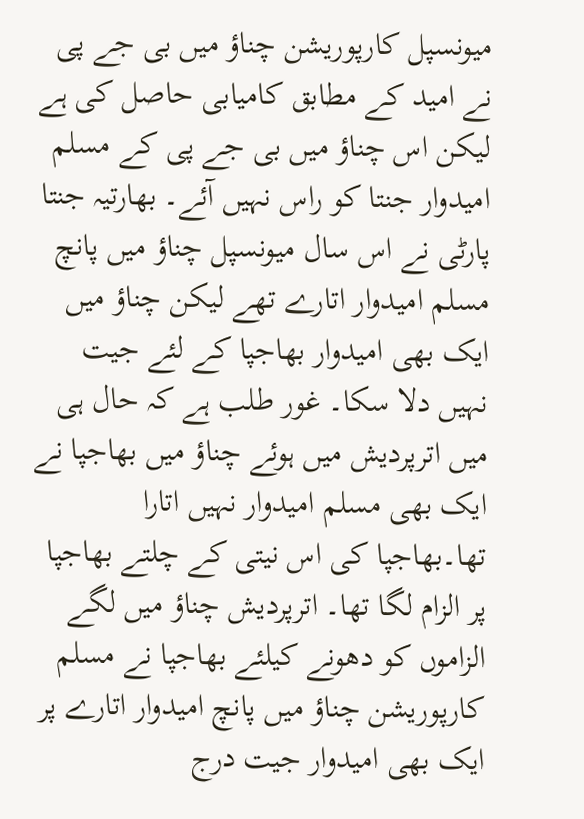میونسپل کارپوریشن چناؤ میں بی جے پی نے امید کے مطابق کامیابی حاصل کی ہے لیکن اس چناؤ میں بی جے پی کے مسلم امیدوار جنتا کو راس نہیں آئے۔ بھارتیہ جنتا پارٹی نے اس سال میونسپل چناؤ میں پانچ مسلم امیدوار اتارے تھے لیکن چناؤ میں ایک بھی امیدوار بھاجپا کے لئے جیت نہیں دلا سکا۔ غور طلب ہے کہ حال ہی میں اترپردیش میں ہوئے چناؤ میں بھاجپا نے ایک بھی مسلم امیدوار نہیں اتارا تھا۔بھاجپا کی اس نیتی کے چلتے بھاجپا پر الزام لگا تھا۔ اترپردیش چناؤ میں لگے الزاموں کو دھونے کیلئے بھاجپا نے مسلم کارپوریشن چناؤ میں پانچ امیدوار اتارے پر ایک بھی امیدوار جیت درج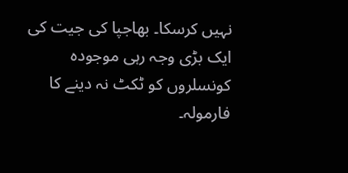نہیں کرسکا۔ بھاجپا کی جیت کی ایک بڑی وجہ رہی موجودہ کونسلروں کو ٹکٹ نہ دینے کا فارمولہ۔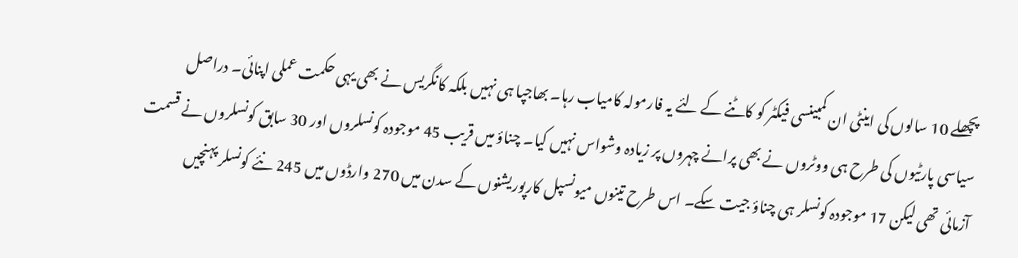پچھلے 10 سالوں کی اینٹی ان کمبینسی فیکٹر کو کاٹنے کے لئے یہ فارمولہ کامیاب رہا۔ بھاجپا ہی نہیں بلکہ کانگریس نے بھی یہی حکمت عملی اپنائی۔ دراصل سیاسی پارٹیوں کی طرح ہی ووٹروں نے بھی پرانے چہروں پر زیادہ وشواس نہیں کیا۔ چناؤ میں قریب 45 موجودہ کونسلروں اور 30 سابق کونسلروں نے قسمت آزمائی تھی لیکن 17 موجودہ کونسلر ہی چناؤ جیت سکے۔ اس طرح تینوں میونسپل کارپوریشنوں کے سدن میں 270 وارڈوں میں 245 نئے کونسلر پہنچیں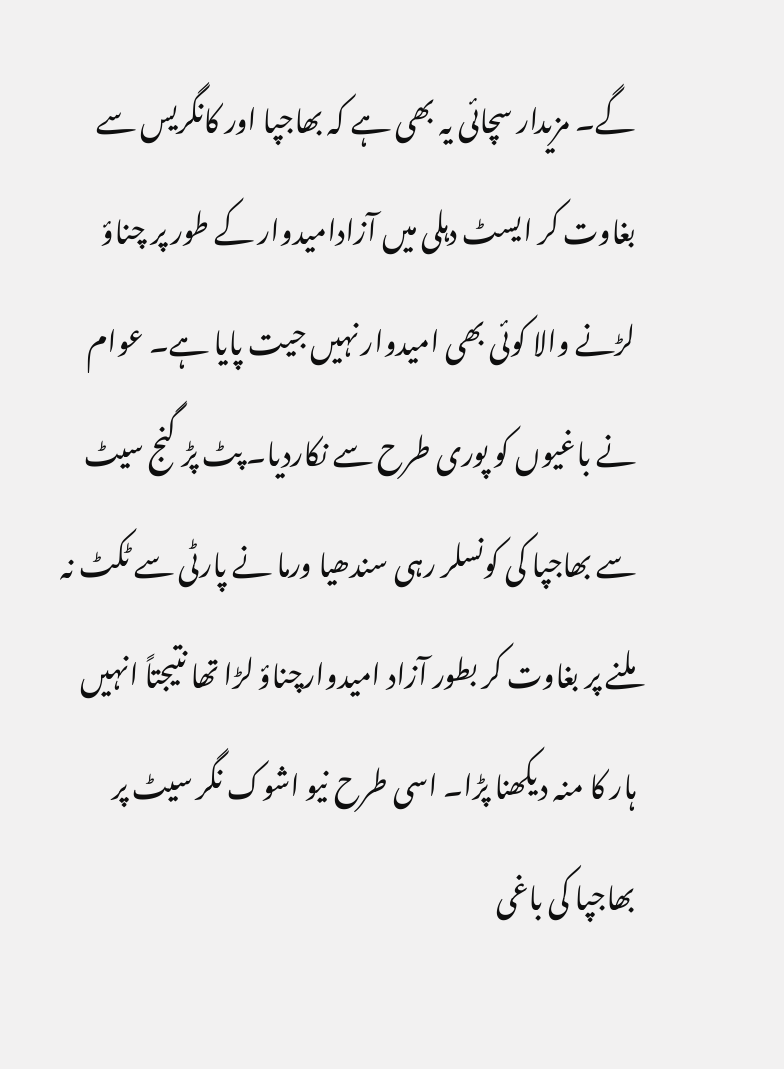گے۔ مزیدار سچائی یہ بھی ہے کہ بھاجپا اور کانگریس سے بغاوت کر ایسٹ دہلی میں آزادامیدوار کے طور پر چناؤ لڑنے والا کوئی بھی امیدوار نہیں جیت پایا ہے۔ عوام نے باغیوں کو پوری طرح سے نکاردیا۔ پٹ پڑ گنج سیٹ سے بھاجپا کی کونسلر رہی سندھیا ورما نے پارٹی سے ٹکٹ نہ ملنے پر بغاوت کر بطور آزاد امیدوارچناؤ لڑا تھا نتیجتاً انہیں ہار کا منہ دیکھنا پڑا۔ اسی طرح نیو اشوک نگر سیٹ پر بھاجپا کی باغی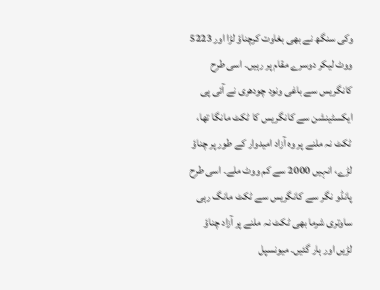وکی سنگھ نے بھی بغاوت کرچناؤ لڑا اور 5223 ووٹ لیکر دوسرے مقام پر رہیں۔ اسی طرح کانگریس سے باغی ونود چودھری نے آئی پی ایکسٹینشن سے کانگریس کا ٹکٹ مانگا تھا، ٹکٹ نہ ملنے پر وہ آزاد امیدوار کے طور پر چناؤ لڑے، انہیں 2000 سے کم ووٹ ملے۔ اسی طرح پانڈو نگر سے کانگریس سے ٹکٹ مانگ رہی ساوتری شرما بھی ٹکٹ نہ ملنے پر آزاد چناؤ لڑیں اور ہار گئیں۔ میونسپل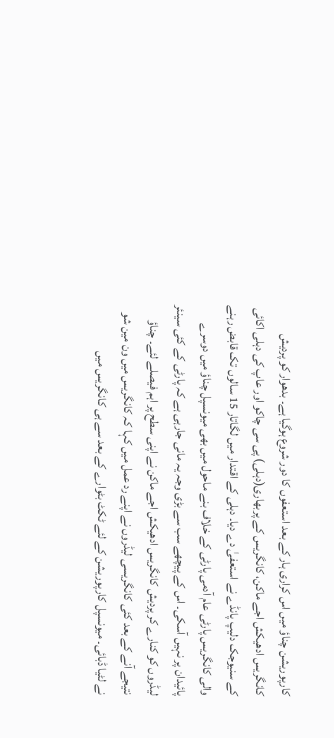کارپوریشن چناؤ میں اس کراری ہار کے بعد استعفوں کا دور شروع ہوگیا ہے۔ بدھوار کو پردیش کانگریس ادھیکش اجے ماکن، کانگریس کے پربھاری(دہلی) پی سی چاکو اور عاپ کی دہلی اکائی کے سنیوجک دلیپ پانڈے نے استعفیٰ دے دیا۔ دہلی کے اقتدار میں لگاتار 15 سالوں تک قابض رہنے والی کانگریس پارٹی عام آدمی پارٹی کے خلاف بنے ماحول میں بھی میونسپل چناؤ میں دوسرے پائیدان پر نہیں آسکی۔ اس کے پیچھے سب سے بڑی وجہ یہ مانی جارہی ہے کہ پارٹی کے کئی سینئر لیڈروں کو کنارے کر پردیش کانگریس ادھیکش اجے ماکن نے اپنی سطح پر اہم فیصلے لئے۔ چناؤ نتیجے آنے کے بعد کئی کانگریسی لیڈروں نے اپنے رد عمل میں کہا کہ کانگریس میں ون مین شو نے لٹیا ڈبائی۔ میونسپل کارپوریشن کے لئے ٹکٹ بٹوارے کے بعد سے ہی کانگریس میں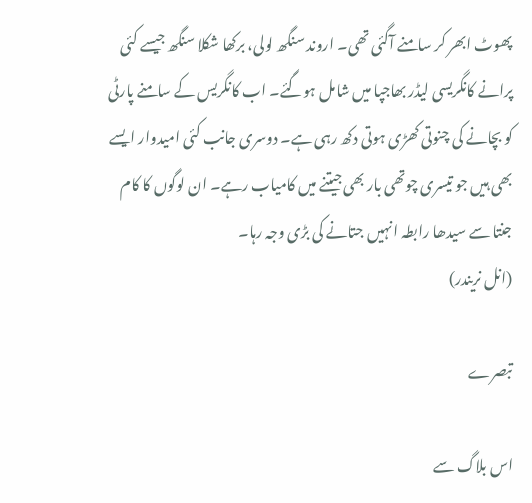پھوٹ ابھر کر سامنے آگئی تھی۔ اروند سنگھ لولی، برکھا شکلا سنگھ جیسے کئی پرانے کانگریسی لیڈر بھاجپا میں شامل ہوگئے۔ اب کانگریس کے سامنے پارٹی کو بچانے کی چنوتی کھڑی ہوتی دکھ رہی ہے۔ دوسری جانب کئی امیدوار ایسے بھی ہیں جو تیسری چوتھی بار بھی جیتنے میں کامیاب رہے۔ ان لوگوں کا کام جنتا سے سیدھا رابطہ انہیں جتانے کی بڑی وجہ رہا۔
(انل نریندر)

تبصرے

اس بلاگ سے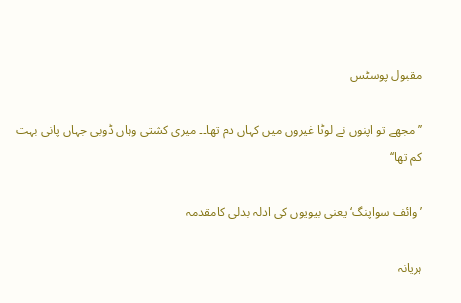مقبول پوسٹس

’’مجھے تو اپنوں نے لوٹا غیروں میں کہاں دم تھا۔۔ میری کشتی وہاں ڈوبی جہاں پانی بہت کم تھا‘‘

’وائف سواپنگ‘ یعنی بیویوں کی ادلہ بدلی کامقدمہ

ہریانہ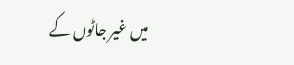میں غیر جاٹوں کے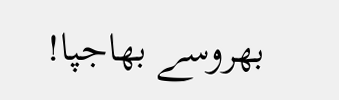بھروسے بھاجپا!